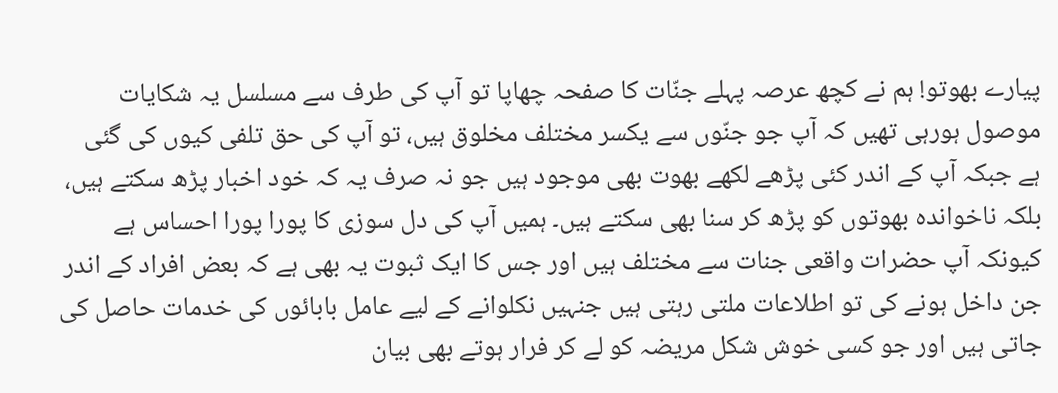پیارے بھوتو! ہم نے کچھ عرصہ پہلے جنّات کا صفحہ چھاپا تو آپ کی طرف سے مسلسل یہ شکایات موصول ہورہی تھیں کہ آپ جو جنّوں سے یکسر مختلف مخلوق ہیں، تو آپ کی حق تلفی کیوں کی گئی ہے جبکہ آپ کے اندر کئی پڑھے لکھے بھوت بھی موجود ہیں جو نہ صرف یہ کہ خود اخبار پڑھ سکتے ہیں، بلکہ ناخواندہ بھوتوں کو پڑھ کر سنا بھی سکتے ہیں۔ ہمیں آپ کی دل سوزی کا پورا پورا احساس ہے کیونکہ آپ حضرات واقعی جنات سے مختلف ہیں اور جس کا ایک ثبوت یہ بھی ہے کہ بعض افراد کے اندر جن داخل ہونے کی تو اطلاعات ملتی رہتی ہیں جنہیں نکلوانے کے لیے عامل بابائوں کی خدمات حاصل کی جاتی ہیں اور جو کسی خوش شکل مریضہ کو لے کر فرار ہوتے بھی بیان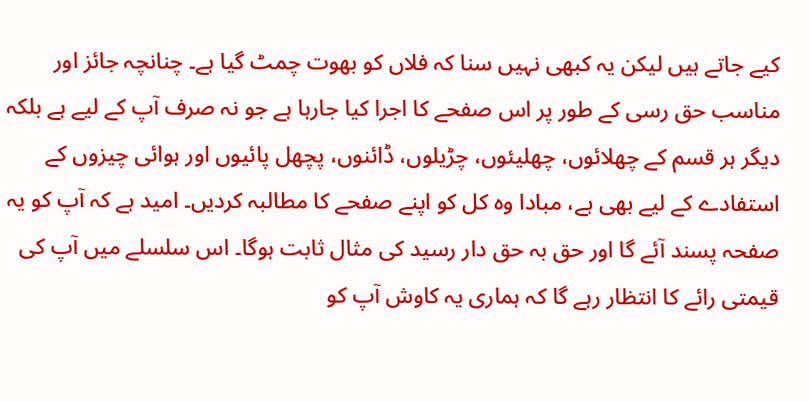کیے جاتے ہیں لیکن یہ کبھی نہیں سنا کہ فلاں کو بھوت چمٹ گیا ہے۔ چنانچہ جائز اور مناسب حق رسی کے طور پر اس صفحے کا اجرا کیا جارہا ہے جو نہ صرف آپ کے لیے ہے بلکہ دیگر ہر قسم کے چھلائوں، چھلیئوں، چڑیلوں، ڈائنوں، پچھل پائیوں اور ہوائی چیزوں کے استفادے کے لیے بھی ہے، مبادا وہ کل کو اپنے صفحے کا مطالبہ کردیں۔ امید ہے کہ آپ کو یہ صفحہ پسند آئے گا اور حق بہ حق دار رسید کی مثال ثابت ہوگا۔ اس سلسلے میں آپ کی قیمتی رائے کا انتظار رہے گا کہ ہماری یہ کاوش آپ کو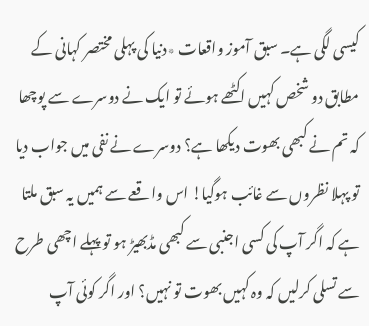کیسی لگی ہے۔ سبق آموز واقعات ٭دنیا کی پہلی مختصر کہانی کے مطابق دو شخص کہیں اکٹھے ہوئے تو ایک نے دوسرے سے پوچھا کہ تم نے کبھی بھوت دیکھا ہے؟ دوسرے نے نفی میں جواب دیا تو پہلا نظروں سے غائب ہوگیا! اس واقعے سے ہمیں یہ سبق ملتا ہے کہ اگر آپ کی کسی اجنبی سے کبھی مڈبھیڑ ہو تو پہلے اچھی طرح سے تسلی کرلیں کہ وہ کہیں بھوت تو نہیں؟ اور اگر کوئی آپ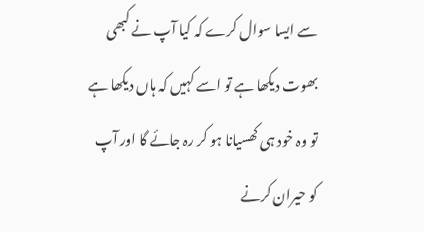سے ایسا سوال کرے کہ کیا آپ نے کبھی بھوت دیکھا ہے تو اسے کہیں کہ ہاں دیکھا ہے تو وہ خود ہی کھسیانا ہو کر رہ جائے گا اور آپ کو حیران کرنے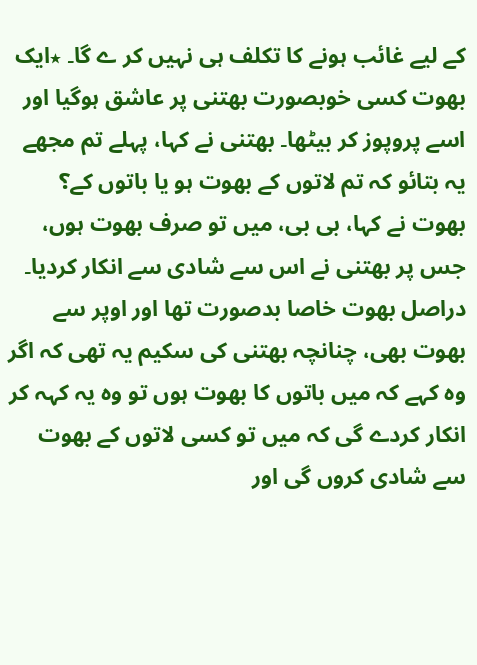کے لیے غائب ہونے کا تکلف ہی نہیں کر ے گا۔ ٭ایک بھوت کسی خوبصورت بھتنی پر عاشق ہوگیا اور اسے پروپوز کر بیٹھا۔ بھتنی نے کہا، پہلے تم مجھے یہ بتائو کہ تم لاتوں کے بھوت ہو یا باتوں کے؟ بھوت نے کہا، بی بی، میں تو صرف بھوت ہوں، جس پر بھتنی نے اس سے شادی سے انکار کردیا۔ دراصل بھوت خاصا بدصورت تھا اور اوپر سے بھوت بھی، چنانچہ بھتنی کی سکیم یہ تھی کہ اگر وہ کہے کہ میں باتوں کا بھوت ہوں تو وہ یہ کہہ کر انکار کردے گی کہ میں تو کسی لاتوں کے بھوت سے شادی کروں گی اور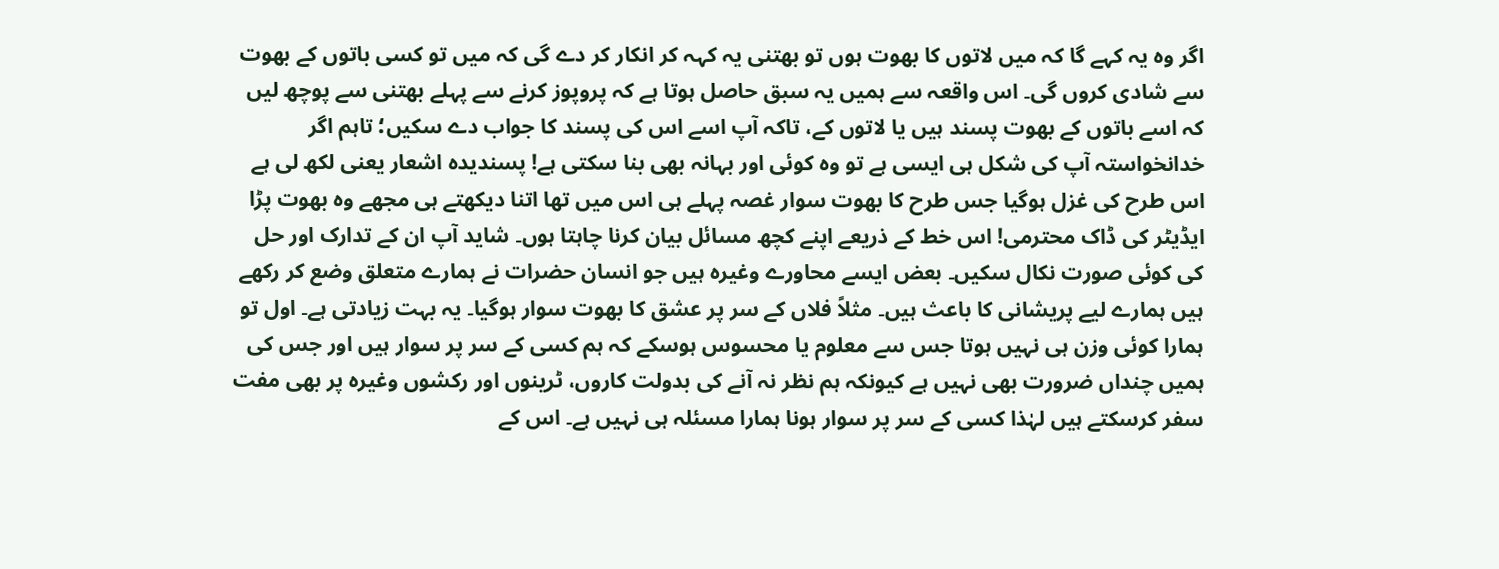اگر وہ یہ کہے گا کہ میں لاتوں کا بھوت ہوں تو بھتنی یہ کہہ کر انکار کر دے گی کہ میں تو کسی باتوں کے بھوت سے شادی کروں گی۔ اس واقعہ سے ہمیں یہ سبق حاصل ہوتا ہے کہ پروپوز کرنے سے پہلے بھتنی سے پوچھ لیں کہ اسے باتوں کے بھوت پسند ہیں یا لاتوں کے، تاکہ آپ اسے اس کی پسند کا جواب دے سکیں؛ تاہم اگر خدانخواستہ آپ کی شکل ہی ایسی ہے تو وہ کوئی اور بہانہ بھی بنا سکتی ہے! پسندیدہ اشعار یعنی لکھ لی ہے اس طرح کی غزل ہوگیا جس طرح کا بھوت سوار غصہ پہلے ہی اس میں تھا اتنا دیکھتے ہی مجھے وہ بھوت پڑا ایڈیٹر کی ڈاک محترمی! اس خط کے ذریعے اپنے کچھ مسائل بیان کرنا چاہتا ہوں۔ شاید آپ ان کے تدارک اور حل کی کوئی صورت نکال سکیں۔ بعض ایسے محاورے وغیرہ ہیں جو انسان حضرات نے ہمارے متعلق وضع کر رکھے ہیں ہمارے لیے پریشانی کا باعث ہیں۔ مثلاً فلاں کے سر پر عشق کا بھوت سوار ہوگیا۔ یہ بہت زیادتی ہے۔ اول تو ہمارا کوئی وزن ہی نہیں ہوتا جس سے معلوم یا محسوس ہوسکے کہ ہم کسی کے سر پر سوار ہیں اور جس کی ہمیں چنداں ضرورت بھی نہیں ہے کیونکہ ہم نظر نہ آنے کی بدولت کاروں، ٹرینوں اور رکشوں وغیرہ پر بھی مفت سفر کرسکتے ہیں لہٰذا کسی کے سر پر سوار ہونا ہمارا مسئلہ ہی نہیں ہے۔ اس کے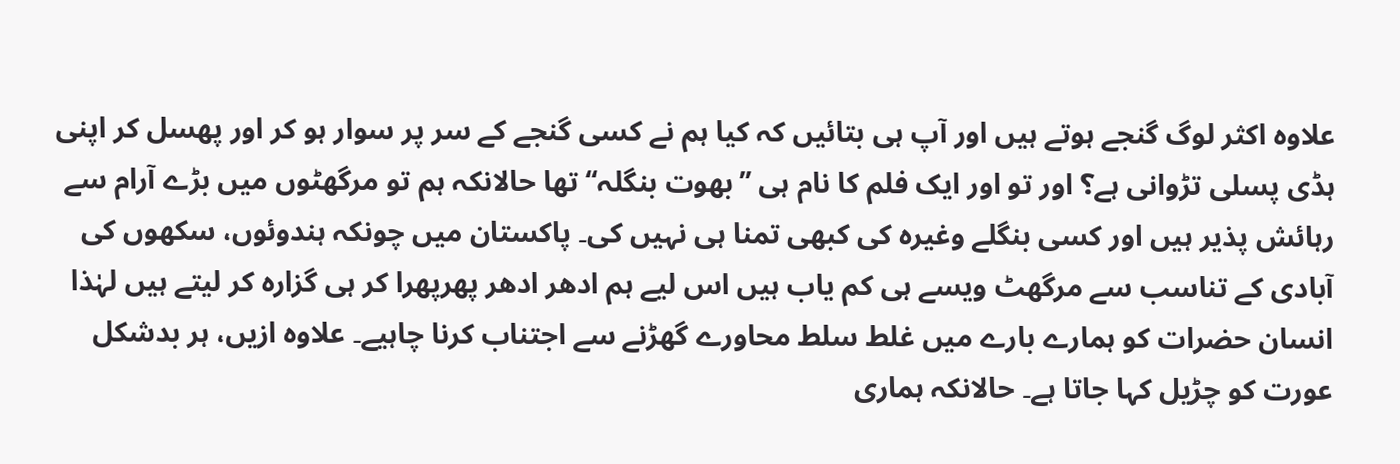علاوہ اکثر لوگ گنجے ہوتے ہیں اور آپ ہی بتائیں کہ کیا ہم نے کسی گنجے کے سر پر سوار ہو کر اور پھسل کر اپنی ہڈی پسلی تڑوانی ہے؟ اور تو اور ایک فلم کا نام ہی ’’بھوت بنگلہ‘‘ تھا حالانکہ ہم تو مرگھٹوں میں بڑے آرام سے رہائش پذیر ہیں اور کسی بنگلے وغیرہ کی کبھی تمنا ہی نہیں کی۔ پاکستان میں چونکہ ہندوئوں، سکھوں کی آبادی کے تناسب سے مرگھٹ ویسے ہی کم یاب ہیں اس لیے ہم ادھر ادھر پھرپھرا کر ہی گزارہ کر لیتے ہیں لہٰذا انسان حضرات کو ہمارے بارے میں غلط سلط محاورے گھڑنے سے اجتناب کرنا چاہیے۔ علاوہ ازیں، ہر بدشکل عورت کو چڑیل کہا جاتا ہے۔ حالانکہ ہماری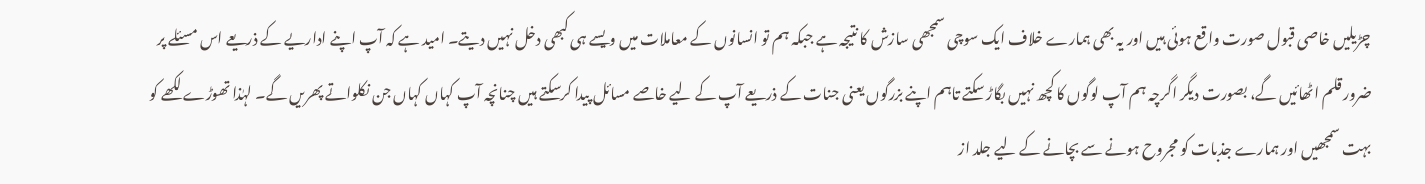چڑیلیں خاصی قبول صورت واقع ہوئی ہیں اور یہ بھی ہمارے خلاف ایک سوچی سمجھی سازش کا نتیجہ ہے جبکہ ہم تو انسانوں کے معاملات میں ویسے ہی کبھی دخل نہیں دیتے۔ امید ہے کہ آپ اپنے اداریے کے ذریعے اس مسئلے پر ضرور قلم اٹھائیں گے، بصورت دیگر اگرچہ ہم آپ لوگوں کا کچھ نہیں بگاڑ سکتے تاہم اپنے بزرگوں یعنی جنات کے ذریعے آپ کے لیے خاصے مسائل پیدا کرسکتے ہیں چنانچہ آپ کہاں کہاں جن نکلواتے پھریں گے۔ لہٰذا تھوڑے لکھے کو بہت سمجھیں اور ہمارے جذبات کو مجروح ہونے سے بچانے کے لیے جلد از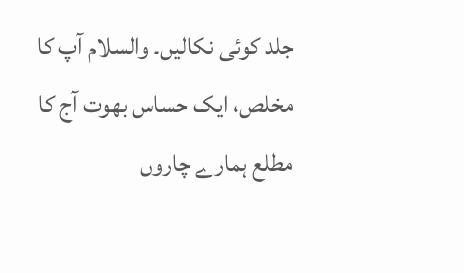جلد کوئی نکالیں۔ والسلام آپ کا مخلص، ایک حساس بھوت آج کا مطلع ہمارے چاروں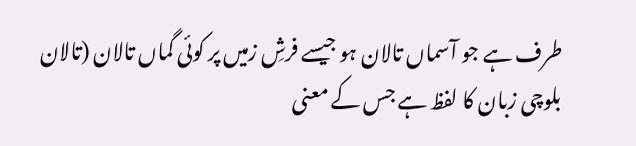طرف ہے جو آسماں تالان ہو جیسے فرشِ زمیں پر کوئی گماں تالان (تالان بلوچی زبان کا لفظ ہے جس کے معنی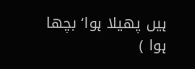ہیں پھیلا ہوا‘ بچھا ہوا )